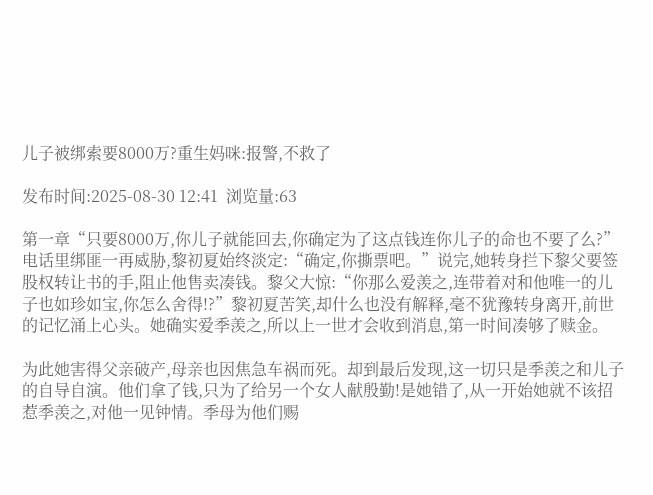儿子被绑索要8000万?重生妈咪:报警,不救了

发布时间:2025-08-30 12:41  浏览量:63

第一章“只要8000万,你儿子就能回去,你确定为了这点钱连你儿子的命也不要了么?”电话里绑匪一再威胁,黎初夏始终淡定:“确定,你撕票吧。”说完,她转身拦下黎父要签股权转让书的手,阻止他售卖凑钱。黎父大惊:“你那么爱羡之,连带着对和他唯一的儿子也如珍如宝,你怎么舍得!?”黎初夏苦笑,却什么也没有解释,毫不犹豫转身离开,前世的记忆涌上心头。她确实爱季羡之,所以上一世才会收到消息,第一时间凑够了赎金。

为此她害得父亲破产,母亲也因焦急车祸而死。却到最后发现,这一切只是季羡之和儿子的自导自演。他们拿了钱,只为了给另一个女人献殷勤!是她错了,从一开始她就不该招惹季羡之,对他一见钟情。季母为他们赐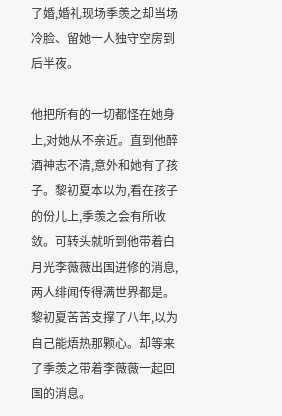了婚,婚礼现场季羡之却当场冷脸、留她一人独守空房到后半夜。

他把所有的一切都怪在她身上,对她从不亲近。直到他醉酒神志不清,意外和她有了孩子。黎初夏本以为,看在孩子的份儿上,季羡之会有所收敛。可转头就听到他带着白月光李薇薇出国进修的消息,两人绯闻传得满世界都是。黎初夏苦苦支撑了八年,以为自己能焐热那颗心。却等来了季羡之带着李薇薇一起回国的消息。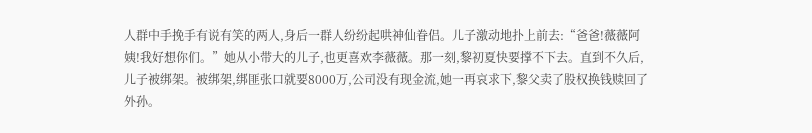人群中手挽手有说有笑的两人,身后一群人纷纷起哄神仙眷侣。儿子激动地扑上前去:“爸爸!薇薇阿姨!我好想你们。”她从小带大的儿子,也更喜欢李薇薇。那一刻,黎初夏快要撑不下去。直到不久后,儿子被绑架。被绑架,绑匪张口就要8000万,公司没有现金流,她一再哀求下,黎父卖了股权换钱赎回了外孙。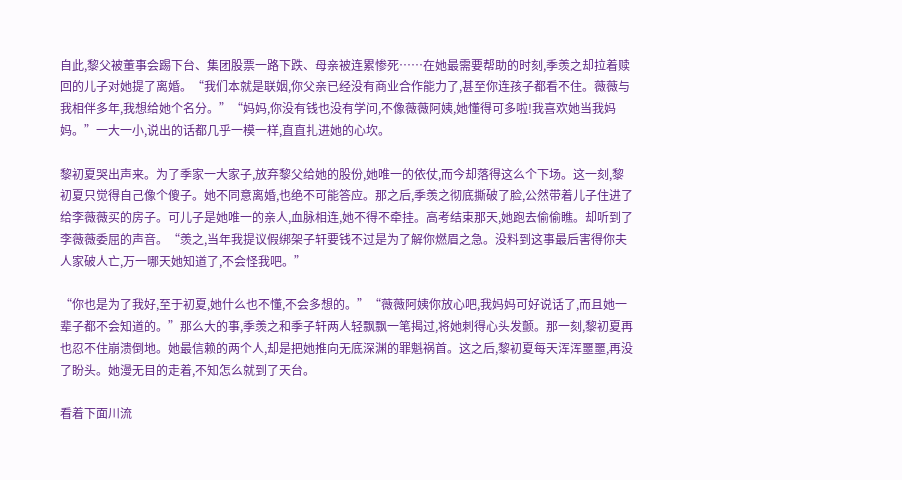自此,黎父被董事会踢下台、集团股票一路下跌、母亲被连累惨死……在她最需要帮助的时刻,季羡之却拉着赎回的儿子对她提了离婚。“我们本就是联姻,你父亲已经没有商业合作能力了,甚至你连孩子都看不住。薇薇与我相伴多年,我想给她个名分。”“妈妈,你没有钱也没有学问,不像薇薇阿姨,她懂得可多啦!我喜欢她当我妈妈。”一大一小,说出的话都几乎一模一样,直直扎进她的心坎。

黎初夏哭出声来。为了季家一大家子,放弃黎父给她的股份,她唯一的依仗,而今却落得这么个下场。这一刻,黎初夏只觉得自己像个傻子。她不同意离婚,也绝不可能答应。那之后,季羡之彻底撕破了脸,公然带着儿子住进了给李薇薇买的房子。可儿子是她唯一的亲人,血脉相连,她不得不牵挂。高考结束那天,她跑去偷偷瞧。却听到了李薇薇委屈的声音。“羡之,当年我提议假绑架子轩要钱不过是为了解你燃眉之急。没料到这事最后害得你夫人家破人亡,万一哪天她知道了,不会怪我吧。”

“你也是为了我好,至于初夏,她什么也不懂,不会多想的。”“薇薇阿姨你放心吧,我妈妈可好说话了,而且她一辈子都不会知道的。”那么大的事,季羡之和季子轩两人轻飘飘一笔揭过,将她刺得心头发颤。那一刻,黎初夏再也忍不住崩溃倒地。她最信赖的两个人,却是把她推向无底深渊的罪魁祸首。这之后,黎初夏每天浑浑噩噩,再没了盼头。她漫无目的走着,不知怎么就到了天台。

看着下面川流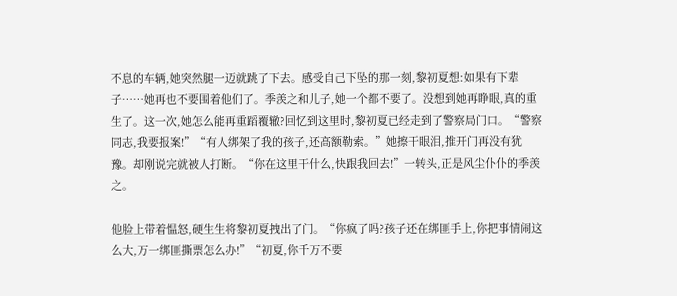不息的车辆,她突然腿一迈就跳了下去。感受自己下坠的那一刻,黎初夏想:如果有下辈子……她再也不要围着他们了。季羡之和儿子,她一个都不要了。没想到她再睁眼,真的重生了。这一次,她怎么能再重蹈覆辙?回忆到这里时,黎初夏已经走到了警察局门口。“警察同志,我要报案!”“有人绑架了我的孩子,还高额勒索。”她擦干眼泪,推开门再没有犹豫。却刚说完就被人打断。“你在这里干什么,快跟我回去!”一转头,正是风尘仆仆的季羡之。

他脸上带着愠怒,硬生生将黎初夏拽出了门。“你疯了吗?孩子还在绑匪手上,你把事情闹这么大,万一绑匪撕票怎么办!”“初夏,你千万不要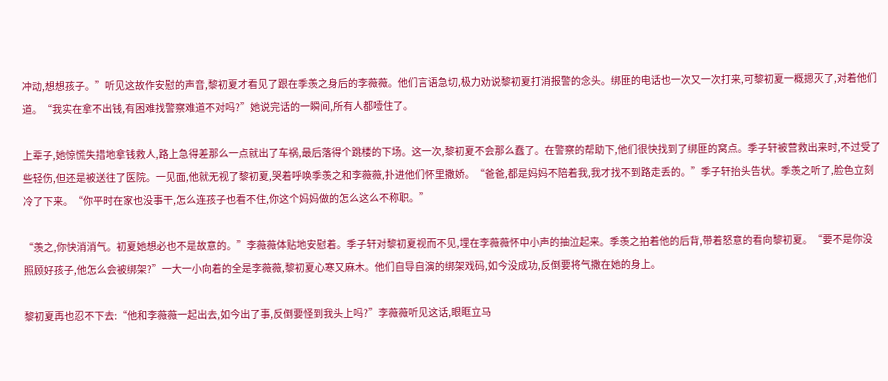冲动,想想孩子。”听见这故作安慰的声音,黎初夏才看见了跟在季羡之身后的李薇薇。他们言语急切,极力劝说黎初夏打消报警的念头。绑匪的电话也一次又一次打来,可黎初夏一概摁灭了,对着他们道。“我实在拿不出钱,有困难找警察难道不对吗?”她说完话的一瞬间,所有人都噎住了。

上辈子,她惊慌失措地拿钱救人,路上急得差那么一点就出了车祸,最后落得个跳楼的下场。这一次,黎初夏不会那么蠢了。在警察的帮助下,他们很快找到了绑匪的窝点。季子轩被营救出来时,不过受了些轻伤,但还是被送往了医院。一见面,他就无视了黎初夏,哭着呼唤季羡之和李薇薇,扑进他们怀里撒娇。“爸爸,都是妈妈不陪着我,我才找不到路走丢的。”季子轩抬头告状。季羡之听了,脸色立刻冷了下来。“你平时在家也没事干,怎么连孩子也看不住,你这个妈妈做的怎么这么不称职。”

“羡之,你快消消气。初夏她想必也不是故意的。”李薇薇体贴地安慰着。季子轩对黎初夏视而不见,埋在李薇薇怀中小声的抽泣起来。季羡之拍着他的后背,带着怒意的看向黎初夏。“要不是你没照顾好孩子,他怎么会被绑架?”一大一小向着的全是李薇薇,黎初夏心寒又麻木。他们自导自演的绑架戏码,如今没成功,反倒要将气撒在她的身上。

黎初夏再也忍不下去:“他和李薇薇一起出去,如今出了事,反倒要怪到我头上吗?”李薇薇听见这话,眼眶立马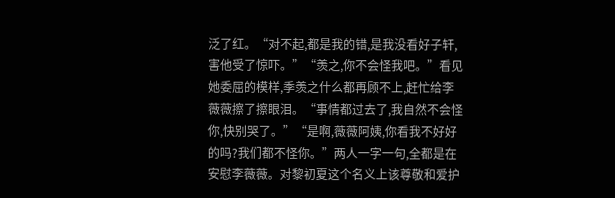泛了红。“对不起,都是我的错,是我没看好子轩,害他受了惊吓。”“羡之,你不会怪我吧。”看见她委屈的模样,季羡之什么都再顾不上,赶忙给李薇薇擦了擦眼泪。“事情都过去了,我自然不会怪你,快别哭了。”“是啊,薇薇阿姨,你看我不好好的吗?我们都不怪你。”两人一字一句,全都是在安慰李薇薇。对黎初夏这个名义上该尊敬和爱护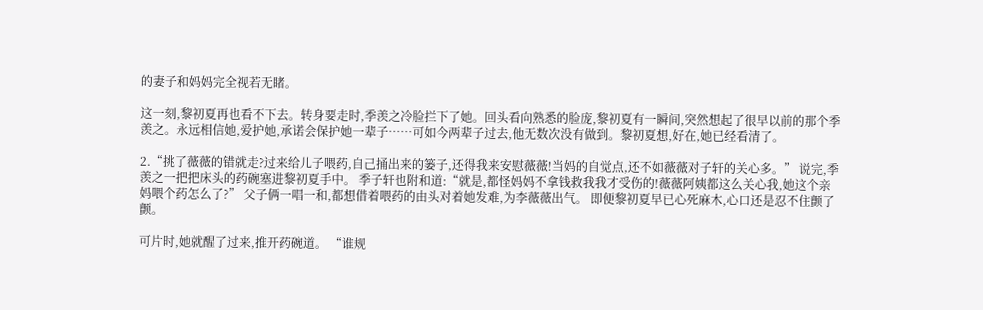的妻子和妈妈完全视若无睹。

这一刻,黎初夏再也看不下去。转身要走时,季羡之冷脸拦下了她。回头看向熟悉的脸庞,黎初夏有一瞬间,突然想起了很早以前的那个季羡之。永远相信她,爱护她,承诺会保护她一辈子……可如今两辈子过去,他无数次没有做到。黎初夏想,好在,她已经看清了。

2.“挑了薇薇的错就走?过来给儿子喂药,自己捅出来的篓子,还得我来安慰薇薇!当妈的自觉点,还不如薇薇对子轩的关心多。” 说完,季羡之一把把床头的药碗塞进黎初夏手中。 季子轩也附和道:“就是,都怪妈妈不拿钱救我我才受伤的!薇薇阿姨都这么关心我,她这个亲妈喂个药怎么了?” 父子俩一唱一和,都想借着喂药的由头对着她发难,为李薇薇出气。 即便黎初夏早已心死麻木,心口还是忍不住颤了颤。

可片时,她就醒了过来,推开药碗道。 “谁规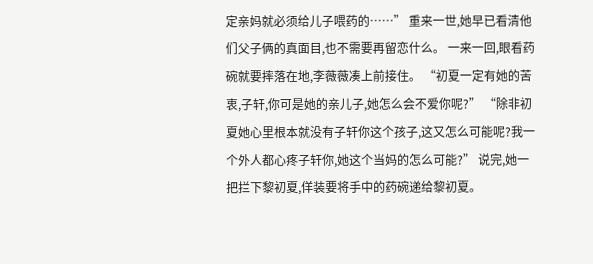定亲妈就必须给儿子喂药的……” 重来一世,她早已看清他们父子俩的真面目,也不需要再留恋什么。 一来一回,眼看药碗就要摔落在地,李薇薇凑上前接住。 “初夏一定有她的苦衷,子轩,你可是她的亲儿子,她怎么会不爱你呢?” “除非初夏她心里根本就没有子轩你这个孩子,这又怎么可能呢?我一个外人都心疼子轩你,她这个当妈的怎么可能?” 说完,她一把拦下黎初夏,佯装要将手中的药碗递给黎初夏。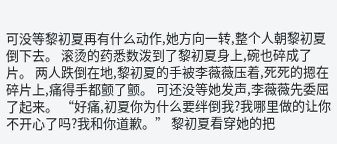可没等黎初夏再有什么动作,她方向一转,整个人朝黎初夏倒下去。 滚烫的药悉数泼到了黎初夏身上,碗也碎成了片。 两人跌倒在地,黎初夏的手被李薇薇压着,死死的摁在碎片上,痛得手都颤了颤。 可还没等她发声,李薇薇先委屈了起来。 “好痛,初夏你为什么要绊倒我?我哪里做的让你不开心了吗?我和你道歉。” 黎初夏看穿她的把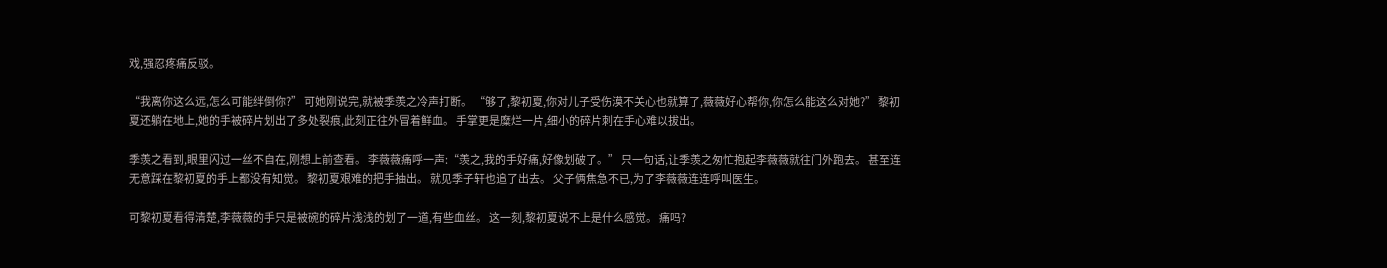戏,强忍疼痛反驳。

“我离你这么远,怎么可能绊倒你?” 可她刚说完,就被季羡之冷声打断。 “够了,黎初夏,你对儿子受伤漠不关心也就算了,薇薇好心帮你,你怎么能这么对她?” 黎初夏还躺在地上,她的手被碎片划出了多处裂痕,此刻正往外冒着鲜血。 手掌更是糜烂一片,细小的碎片刺在手心难以拔出。

季羡之看到,眼里闪过一丝不自在,刚想上前查看。 李薇薇痛呼一声:“羡之,我的手好痛,好像划破了。” 只一句话,让季羡之匆忙抱起李薇薇就往门外跑去。 甚至连无意踩在黎初夏的手上都没有知觉。 黎初夏艰难的把手抽出。 就见季子轩也追了出去。 父子俩焦急不已,为了李薇薇连连呼叫医生。

可黎初夏看得清楚,李薇薇的手只是被碗的碎片浅浅的划了一道,有些血丝。 这一刻,黎初夏说不上是什么感觉。 痛吗?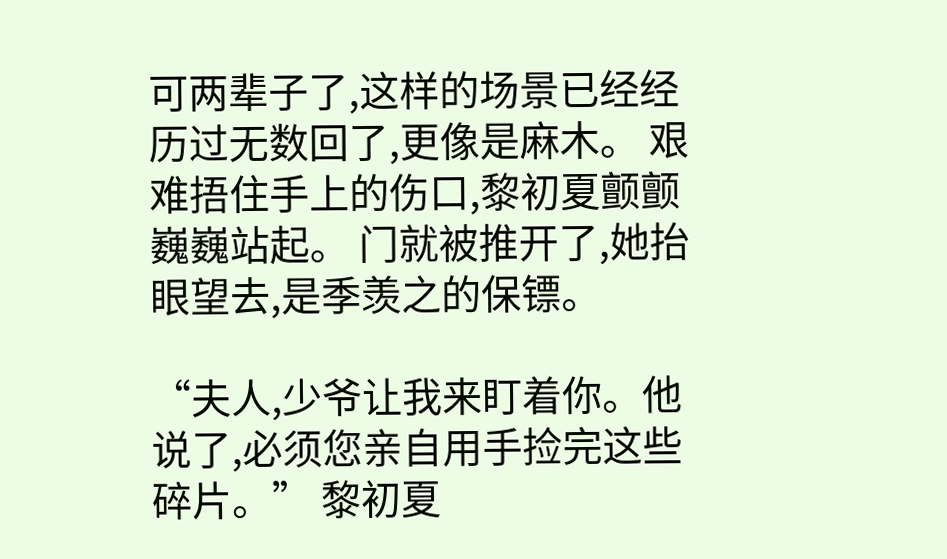可两辈子了,这样的场景已经经历过无数回了,更像是麻木。 艰难捂住手上的伤口,黎初夏颤颤巍巍站起。 门就被推开了,她抬眼望去,是季羡之的保镖。

“夫人,少爷让我来盯着你。他说了,必须您亲自用手捡完这些碎片。” 黎初夏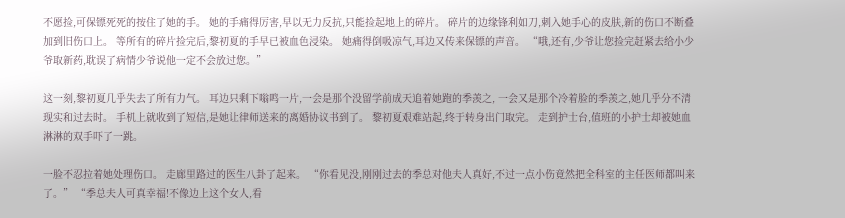不愿捡,可保镖死死的按住了她的手。 她的手痛得厉害,早以无力反抗,只能捡起地上的碎片。 碎片的边缘锋利如刀,刺入她手心的皮肤,新的伤口不断叠加到旧伤口上。 等所有的碎片捡完后,黎初夏的手早已被血色浸染。 她痛得倒吸凉气,耳边又传来保镖的声音。 “哦,还有,少爷让您捡完赶紧去给小少爷取新药,耽误了病情少爷说他一定不会放过您。”

这一刻,黎初夏几乎失去了所有力气。 耳边只剩下嗡鸣一片,一会是那个没留学前成天追着她跑的季羡之, 一会又是那个冷着脸的季羡之,她几乎分不清现实和过去时。 手机上就收到了短信,是她让律师送来的离婚协议书到了。 黎初夏艰难站起,终于转身出门取完。 走到护士台,值班的小护士却被她血淋淋的双手吓了一跳。

一脸不忍拉着她处理伤口。 走廊里路过的医生八卦了起来。 “你看见没,刚刚过去的季总对他夫人真好,不过一点小伤竟然把全科室的主任医师都叫来了。” “季总夫人可真幸福!不像边上这个女人,看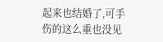起来也结婚了,可手伤的这么重也没见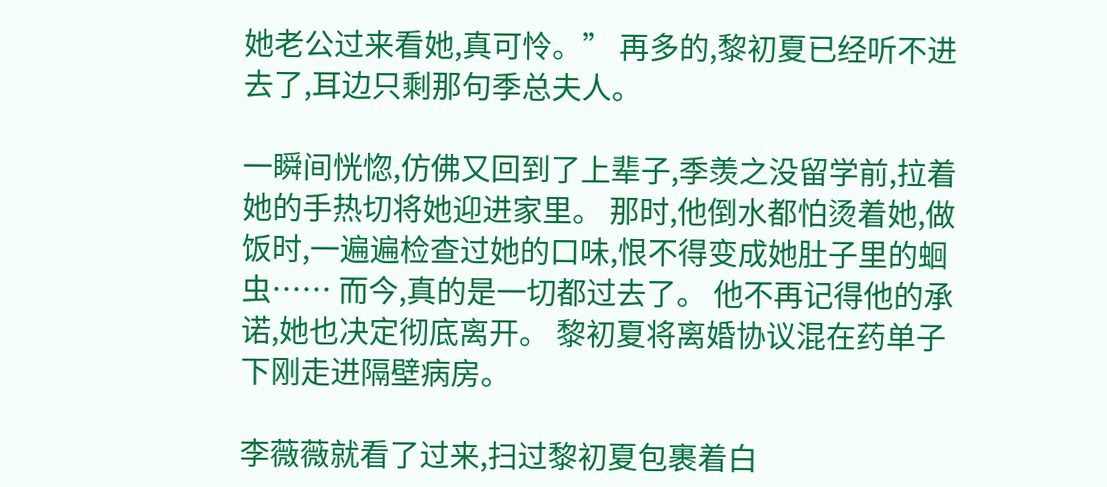她老公过来看她,真可怜。” 再多的,黎初夏已经听不进去了,耳边只剩那句季总夫人。

一瞬间恍惚,仿佛又回到了上辈子,季羡之没留学前,拉着她的手热切将她迎进家里。 那时,他倒水都怕烫着她,做饭时,一遍遍检查过她的口味,恨不得变成她肚子里的蛔虫…… 而今,真的是一切都过去了。 他不再记得他的承诺,她也决定彻底离开。 黎初夏将离婚协议混在药单子下刚走进隔壁病房。

李薇薇就看了过来,扫过黎初夏包裹着白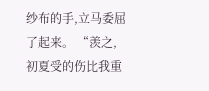纱布的手,立马委屈了起来。 “羡之,初夏受的伤比我重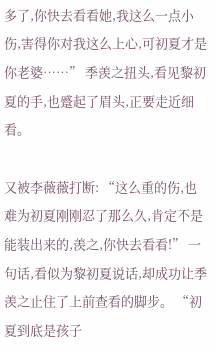多了,你快去看看她,我这么一点小伤,害得你对我这么上心,可初夏才是你老婆……” 季羡之扭头,看见黎初夏的手,也蹙起了眉头,正要走近细看。

又被李薇薇打断: “这么重的伤,也难为初夏刚刚忍了那么久,肯定不是能装出来的,羡之,你快去看看!” 一句话,看似为黎初夏说话,却成功让季羡之止住了上前查看的脚步。 “初夏到底是孩子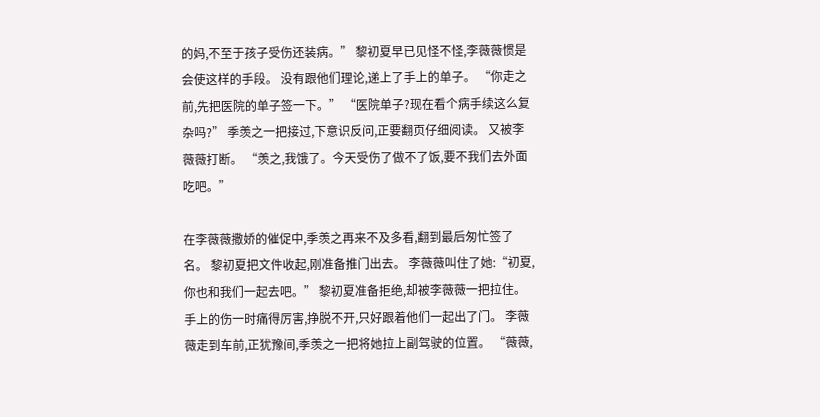的妈,不至于孩子受伤还装病。” 黎初夏早已见怪不怪,李薇薇惯是会使这样的手段。 没有跟他们理论,递上了手上的单子。 “你走之前,先把医院的单子签一下。” “医院单子?现在看个病手续这么复杂吗?” 季羡之一把接过,下意识反问,正要翻页仔细阅读。 又被李薇薇打断。 “羡之,我饿了。今天受伤了做不了饭,要不我们去外面吃吧。”

在李薇薇撒娇的催促中,季羡之再来不及多看,翻到最后匆忙签了名。 黎初夏把文件收起,刚准备推门出去。 李薇薇叫住了她:“初夏,你也和我们一起去吧。” 黎初夏准备拒绝,却被李薇薇一把拉住。 手上的伤一时痛得厉害,挣脱不开,只好跟着他们一起出了门。 李薇薇走到车前,正犹豫间,季羡之一把将她拉上副驾驶的位置。 “薇薇,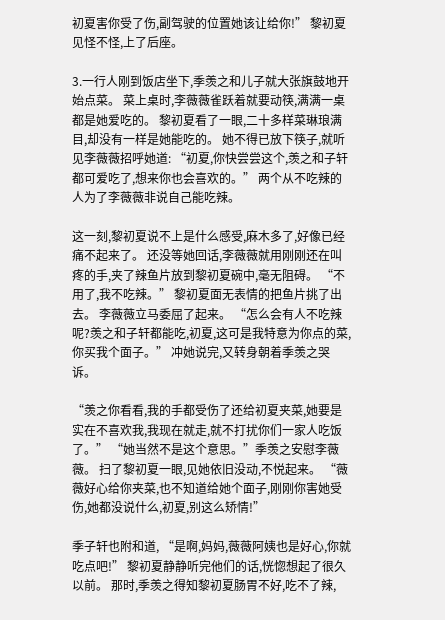初夏害你受了伤,副驾驶的位置她该让给你!” 黎初夏见怪不怪,上了后座。

3.一行人刚到饭店坐下,季羡之和儿子就大张旗鼓地开始点菜。 菜上桌时,李薇薇雀跃着就要动筷,满满一桌都是她爱吃的。 黎初夏看了一眼,二十多样菜琳琅满目,却没有一样是她能吃的。 她不得已放下筷子,就听见李薇薇招呼她道: “初夏,你快尝尝这个,羡之和子轩都可爱吃了,想来你也会喜欢的。” 两个从不吃辣的人为了李薇薇非说自己能吃辣。

这一刻,黎初夏说不上是什么感受,麻木多了,好像已经痛不起来了。 还没等她回话,李薇薇就用刚刚还在叫疼的手,夹了辣鱼片放到黎初夏碗中,毫无阻碍。 “不用了,我不吃辣。” 黎初夏面无表情的把鱼片挑了出去。 李薇薇立马委屈了起来。 “怎么会有人不吃辣呢?羡之和子轩都能吃,初夏,这可是我特意为你点的菜,你买我个面子。” 冲她说完,又转身朝着季羡之哭诉。

“羡之你看看,我的手都受伤了还给初夏夹菜,她要是实在不喜欢我,我现在就走,就不打扰你们一家人吃饭了。” “她当然不是这个意思。”季羡之安慰李薇薇。 扫了黎初夏一眼,见她依旧没动,不悦起来。 “薇薇好心给你夹菜,也不知道给她个面子,刚刚你害她受伤,她都没说什么,初夏,别这么矫情!”

季子轩也附和道, “是啊,妈妈,薇薇阿姨也是好心,你就吃点吧!” 黎初夏静静听完他们的话,恍惚想起了很久以前。 那时,季羡之得知黎初夏肠胃不好,吃不了辣,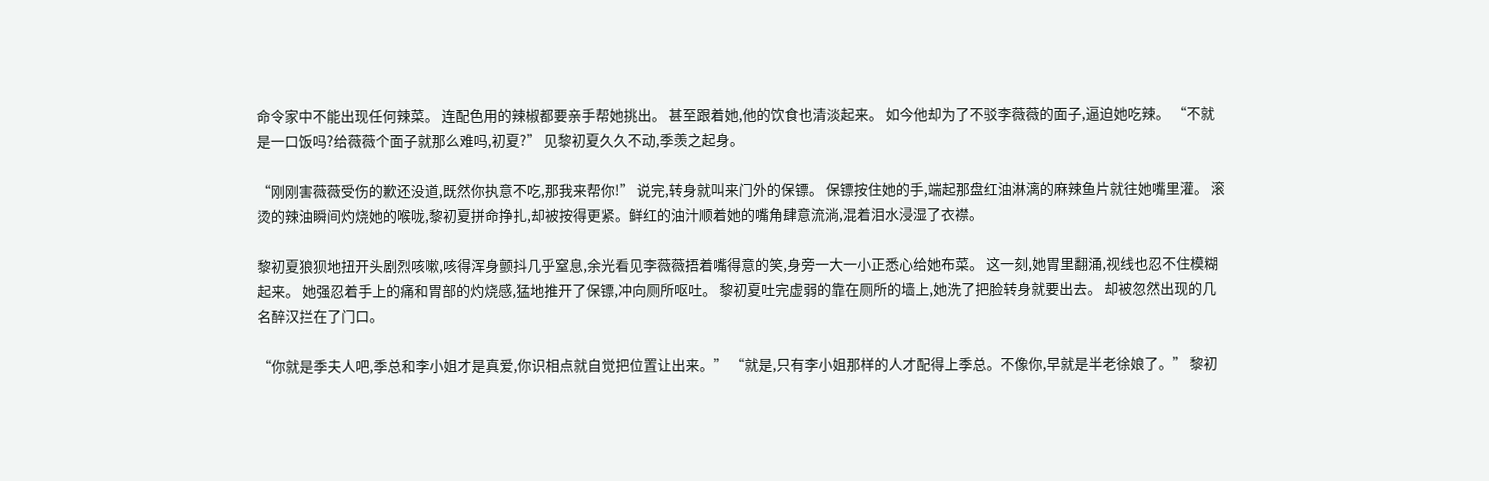命令家中不能出现任何辣菜。 连配色用的辣椒都要亲手帮她挑出。 甚至跟着她,他的饮食也清淡起来。 如今他却为了不驳李薇薇的面子,逼迫她吃辣。 “不就是一口饭吗?给薇薇个面子就那么难吗,初夏?” 见黎初夏久久不动,季羡之起身。

“刚刚害薇薇受伤的歉还没道,既然你执意不吃,那我来帮你!” 说完,转身就叫来门外的保镖。 保镖按住她的手,端起那盘红油淋漓的麻辣鱼片就往她嘴里灌。 滚烫的辣油瞬间灼烧她的喉咙,黎初夏拼命挣扎,却被按得更紧。鲜红的油汁顺着她的嘴角肆意流淌,混着泪水浸湿了衣襟。

黎初夏狼狈地扭开头剧烈咳嗽,咳得浑身颤抖几乎窒息,余光看见李薇薇捂着嘴得意的笑,身旁一大一小正悉心给她布菜。 这一刻,她胃里翻涌,视线也忍不住模糊起来。 她强忍着手上的痛和胃部的灼烧感,猛地推开了保镖,冲向厕所呕吐。 黎初夏吐完虚弱的靠在厕所的墙上,她洗了把脸转身就要出去。 却被忽然出现的几名醉汉拦在了门口。

“你就是季夫人吧,季总和李小姐才是真爱,你识相点就自觉把位置让出来。” “就是,只有李小姐那样的人才配得上季总。不像你,早就是半老徐娘了。” 黎初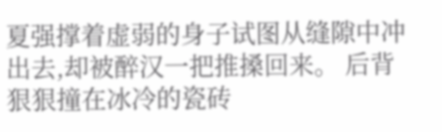夏强撑着虚弱的身子试图从缝隙中冲出去,却被醉汉一把推搡回来。 后背狠狠撞在冰冷的瓷砖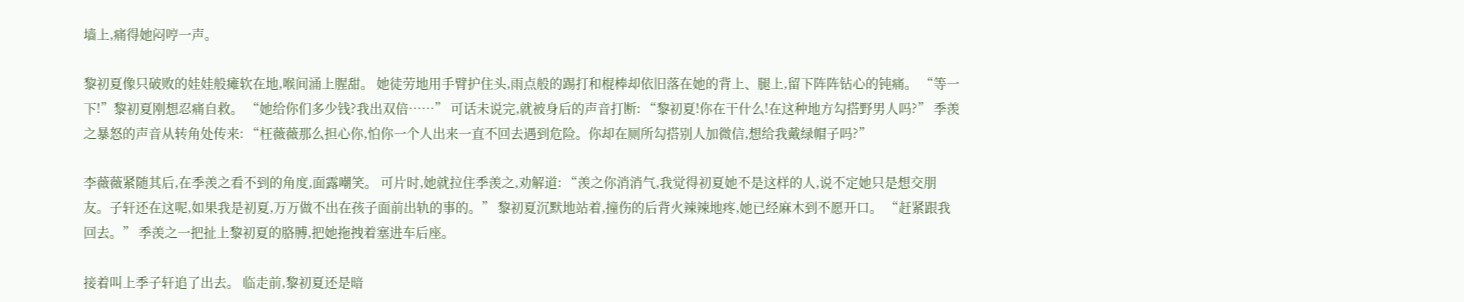墙上,痛得她闷哼一声。

黎初夏像只破败的娃娃般瘫软在地,喉间涌上腥甜。 她徒劳地用手臂护住头,雨点般的踢打和棍棒却依旧落在她的背上、腿上,留下阵阵钻心的钝痛。 “等一下!”黎初夏刚想忍痛自救。 “她给你们多少钱?我出双倍……” 可话未说完,就被身后的声音打断: “黎初夏!你在干什么!在这种地方勾搭野男人吗?” 季羡之暴怒的声音从转角处传来: “枉薇薇那么担心你,怕你一个人出来一直不回去遇到危险。你却在厕所勾搭别人加微信,想给我戴绿帽子吗?”

李薇薇紧随其后,在季羡之看不到的角度,面露嘲笑。 可片时,她就拉住季羡之,劝解道: “羡之你消消气,我觉得初夏她不是这样的人,说不定她只是想交朋友。子轩还在这呢,如果我是初夏,万万做不出在孩子面前出轨的事的。” 黎初夏沉默地站着,撞伤的后背火辣辣地疼,她已经麻木到不愿开口。 “赶紧跟我回去。” 季羡之一把扯上黎初夏的胳膊,把她拖拽着塞进车后座。

接着叫上季子轩追了出去。 临走前,黎初夏还是暗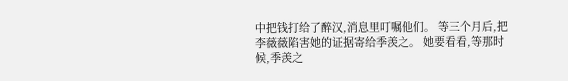中把钱打给了醉汉,消息里叮嘱他们。 等三个月后,把李薇薇陷害她的证据寄给季羡之。 她要看看,等那时候,季羡之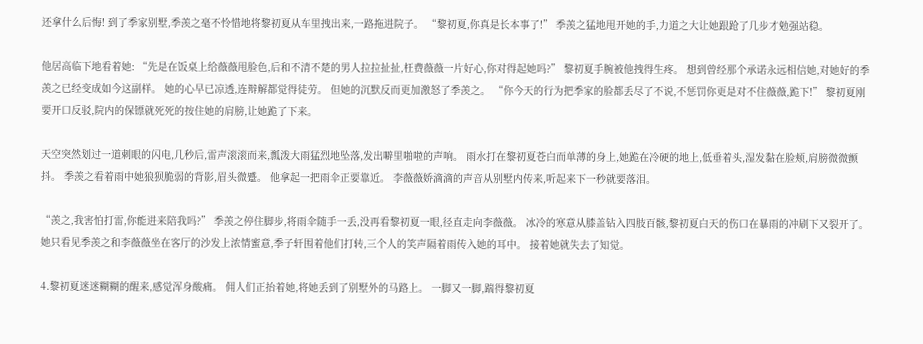还拿什么后悔! 到了季家别墅,季羡之毫不怜惜地将黎初夏从车里拽出来,一路拖进院子。 “黎初夏,你真是长本事了!” 季羡之猛地甩开她的手,力道之大让她跟跄了几步才勉强站稳。

他居高临下地看着她: “先是在饭桌上给薇薇甩脸色,后和不清不楚的男人拉拉扯扯,枉费薇薇一片好心,你对得起她吗?” 黎初夏手腕被他拽得生疼。 想到曾经那个承诺永远相信她,对她好的季羡之已经变成如今这副样。 她的心早已凉透,连辩解都觉得徒劳。 但她的沉默反而更加激怒了季羡之。 “你今天的行为把季家的脸都丢尽了不说,不惩罚你更是对不住薇薇,跪下!” 黎初夏刚要开口反驳,院内的保镖就死死的按住她的肩膀,让她跪了下来。

天空突然划过一道刺眼的闪电,几秒后,雷声滚滚而来,瓢泼大雨猛烈地坠落,发出噼里啪啦的声响。 雨水打在黎初夏苍白而单薄的身上,她跪在冷硬的地上,低垂着头,湿发黏在脸颊,肩膀微微颤抖。 季羡之看着雨中她狼狈脆弱的背影,眉头微蹙。 他拿起一把雨伞正要靠近。 李薇薇娇滴滴的声音从别墅内传来,听起来下一秒就要落泪。

“羡之,我害怕打雷,你能进来陪我吗?” 季羡之停住脚步,将雨伞随手一丢,没再看黎初夏一眼,径直走向李薇薇。 冰冷的寒意从膝盖钻入四肢百骸,黎初夏白天的伤口在暴雨的冲刷下又裂开了。 她只看见季羡之和李薇薇坐在客厅的沙发上浓情蜜意,季子轩围着他们打转,三个人的笑声隔着雨传入她的耳中。 接着她就失去了知觉。

4.黎初夏迷迷糊糊的醒来,感觉浑身酸痛。 佣人们正抬着她,将她丢到了别墅外的马路上。 一脚又一脚,踹得黎初夏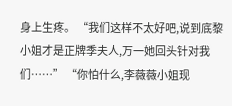身上生疼。 “我们这样不太好吧,说到底黎小姐才是正牌季夫人,万一她回头针对我们……” “你怕什么,李薇薇小姐现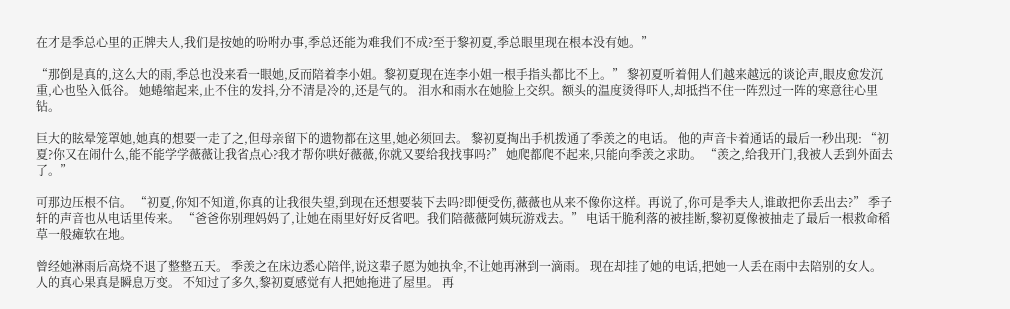在才是季总心里的正牌夫人,我们是按她的吩咐办事,季总还能为难我们不成?至于黎初夏,季总眼里现在根本没有她。”

“那倒是真的,这么大的雨,季总也没来看一眼她,反而陪着李小姐。黎初夏现在连李小姐一根手指头都比不上。” 黎初夏听着佣人们越来越远的谈论声,眼皮愈发沉重,心也坠入低谷。 她蜷缩起来,止不住的发抖,分不清是冷的,还是气的。 泪水和雨水在她脸上交织。额头的温度烫得吓人,却抵挡不住一阵烈过一阵的寒意往心里钻。

巨大的眩晕笼罩她,她真的想要一走了之,但母亲留下的遗物都在这里,她必须回去。 黎初夏掏出手机拨通了季羡之的电话。 他的声音卡着通话的最后一秒出现: “初夏?你又在闹什么,能不能学学薇薇让我省点心?我才帮你哄好薇薇,你就又要给我找事吗?” 她爬都爬不起来,只能向季羡之求助。 “羡之,给我开门,我被人丢到外面去了。”

可那边压根不信。 “初夏,你知不知道,你真的让我很失望,到现在还想要装下去吗?即便受伤,薇薇也从来不像你这样。再说了,你可是季夫人,谁敢把你丢出去?” 季子轩的声音也从电话里传来。 “爸爸你别理妈妈了,让她在雨里好好反省吧。我们陪薇薇阿姨玩游戏去。” 电话干脆利落的被挂断,黎初夏像被抽走了最后一根救命稻草一般瘫软在地。

曾经她淋雨后高烧不退了整整五天。 季羡之在床边悉心陪伴,说这辈子愿为她执伞,不让她再淋到一滴雨。 现在却挂了她的电话,把她一人丢在雨中去陪别的女人。 人的真心果真是瞬息万变。 不知过了多久,黎初夏感觉有人把她拖进了屋里。 再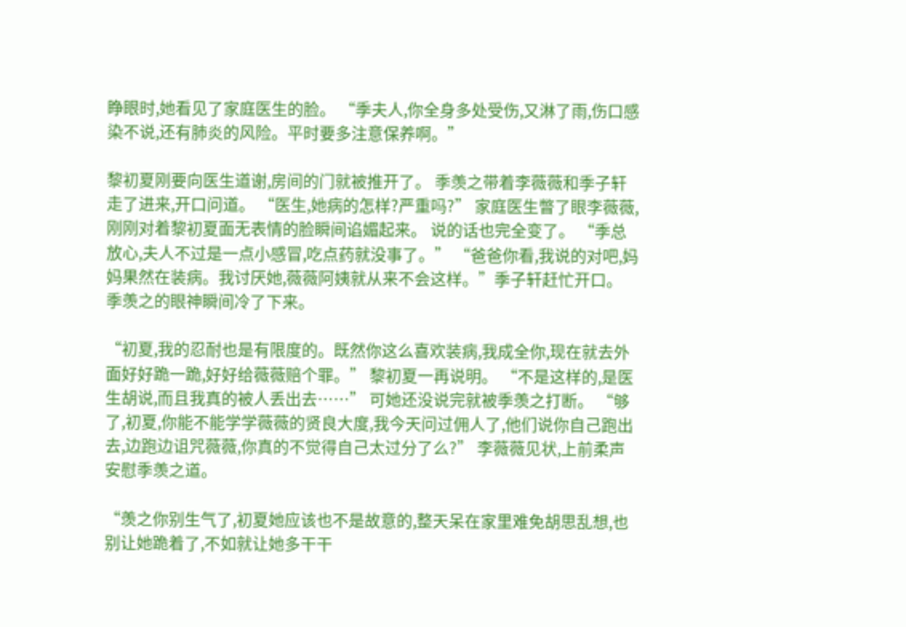睁眼时,她看见了家庭医生的脸。 “季夫人,你全身多处受伤,又淋了雨,伤口感染不说,还有肺炎的风险。平时要多注意保养啊。”

黎初夏刚要向医生道谢,房间的门就被推开了。 季羡之带着李薇薇和季子轩走了进来,开口问道。 “医生,她病的怎样?严重吗?” 家庭医生瞥了眼李薇薇,刚刚对着黎初夏面无表情的脸瞬间谄媚起来。 说的话也完全变了。 “季总放心,夫人不过是一点小感冒,吃点药就没事了。” “爸爸你看,我说的对吧,妈妈果然在装病。我讨厌她,薇薇阿姨就从来不会这样。”季子轩赶忙开口。 季羡之的眼神瞬间冷了下来。

“初夏,我的忍耐也是有限度的。既然你这么喜欢装病,我成全你,现在就去外面好好跪一跪,好好给薇薇赔个罪。” 黎初夏一再说明。 “不是这样的,是医生胡说,而且我真的被人丢出去……” 可她还没说完就被季羡之打断。 “够了,初夏,你能不能学学薇薇的贤良大度,我今天问过佣人了,他们说你自己跑出去,边跑边诅咒薇薇,你真的不觉得自己太过分了么?” 李薇薇见状,上前柔声安慰季羡之道。

“羡之你别生气了,初夏她应该也不是故意的,整天呆在家里难免胡思乱想,也别让她跪着了,不如就让她多干干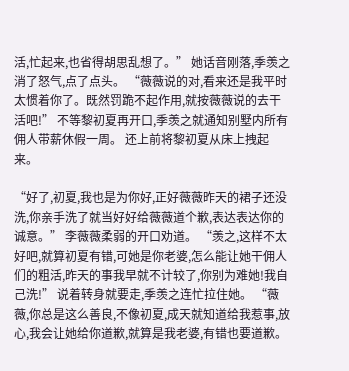活,忙起来,也省得胡思乱想了。” 她话音刚落,季羡之消了怒气,点了点头。 “薇薇说的对,看来还是我平时太惯着你了。既然罚跪不起作用,就按薇薇说的去干活吧!” 不等黎初夏再开口,季羡之就通知别墅内所有佣人带薪休假一周。 还上前将黎初夏从床上拽起来。

“好了,初夏,我也是为你好,正好薇薇昨天的裙子还没洗,你亲手洗了就当好好给薇薇道个歉,表达表达你的诚意。” 李薇薇柔弱的开口劝道。 “羡之,这样不太好吧,就算初夏有错,可她是你老婆,怎么能让她干佣人们的粗活,昨天的事我早就不计较了,你别为难她!我自己洗!” 说着转身就要走,季羡之连忙拉住她。 “薇薇,你总是这么善良,不像初夏,成天就知道给我惹事,放心,我会让她给你道歉,就算是我老婆,有错也要道歉。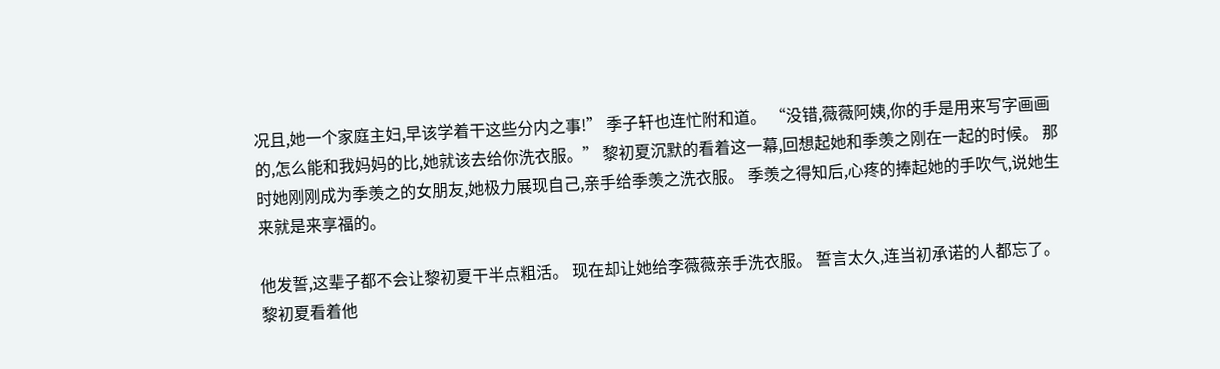况且,她一个家庭主妇,早该学着干这些分内之事!” 季子轩也连忙附和道。 “没错,薇薇阿姨,你的手是用来写字画画的,怎么能和我妈妈的比,她就该去给你洗衣服。” 黎初夏沉默的看着这一幕,回想起她和季羡之刚在一起的时候。 那时她刚刚成为季羡之的女朋友,她极力展现自己,亲手给季羡之洗衣服。 季羡之得知后,心疼的捧起她的手吹气,说她生来就是来享福的。

他发誓,这辈子都不会让黎初夏干半点粗活。 现在却让她给李薇薇亲手洗衣服。 誓言太久,连当初承诺的人都忘了。 黎初夏看着他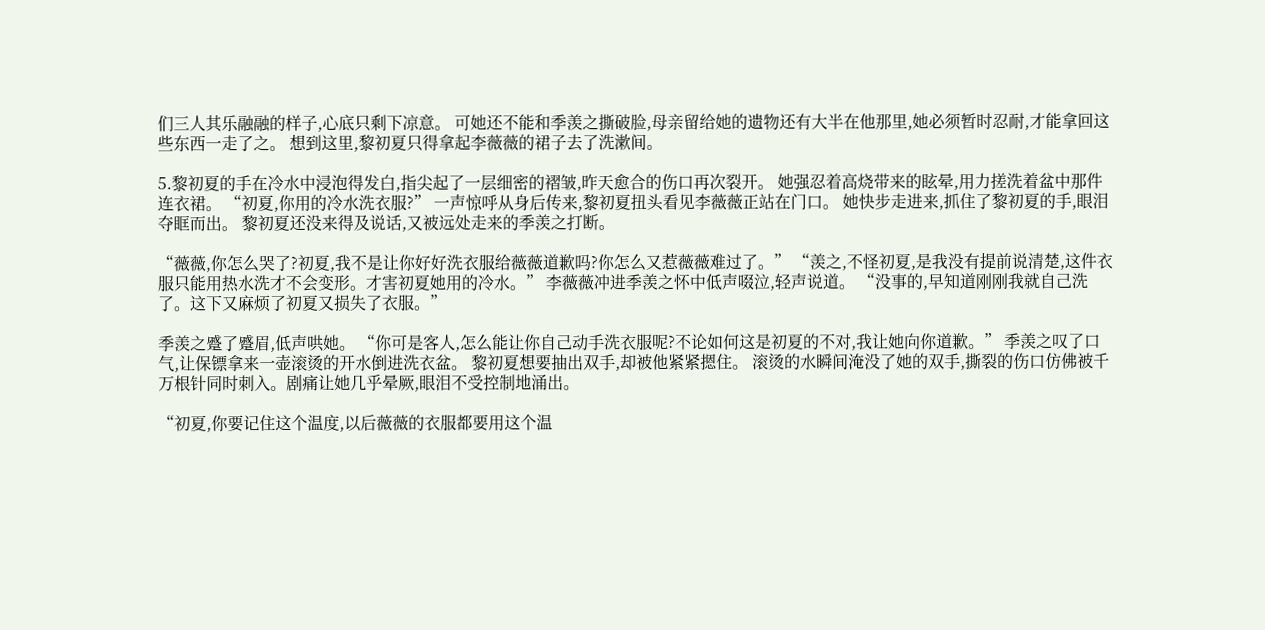们三人其乐融融的样子,心底只剩下凉意。 可她还不能和季羡之撕破脸,母亲留给她的遗物还有大半在他那里,她必须暂时忍耐,才能拿回这些东西一走了之。 想到这里,黎初夏只得拿起李薇薇的裙子去了洗漱间。

5.黎初夏的手在冷水中浸泡得发白,指尖起了一层细密的褶皱,昨天愈合的伤口再次裂开。 她强忍着高烧带来的眩晕,用力搓洗着盆中那件连衣裙。 “初夏,你用的冷水洗衣服?” 一声惊呼从身后传来,黎初夏扭头看见李薇薇正站在门口。 她快步走进来,抓住了黎初夏的手,眼泪夺眶而出。 黎初夏还没来得及说话,又被远处走来的季羡之打断。

“薇薇,你怎么哭了?初夏,我不是让你好好洗衣服给薇薇道歉吗?你怎么又惹薇薇难过了。” “羡之,不怪初夏,是我没有提前说清楚,这件衣服只能用热水洗才不会变形。才害初夏她用的冷水。” 李薇薇冲进季羡之怀中低声啜泣,轻声说道。 “没事的,早知道刚刚我就自己洗了。这下又麻烦了初夏又损失了衣服。”

季羡之蹙了蹙眉,低声哄她。 “你可是客人,怎么能让你自己动手洗衣服呢?不论如何这是初夏的不对,我让她向你道歉。” 季羡之叹了口气,让保镖拿来一壶滚烫的开水倒进洗衣盆。 黎初夏想要抽出双手,却被他紧紧摁住。 滚烫的水瞬间淹没了她的双手,撕裂的伤口仿佛被千万根针同时刺入。剧痛让她几乎晕厥,眼泪不受控制地涌出。

“初夏,你要记住这个温度,以后薇薇的衣服都要用这个温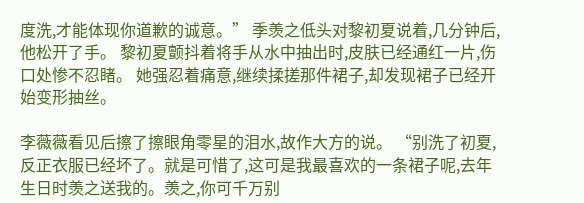度洗,才能体现你道歉的诚意。” 季羡之低头对黎初夏说着,几分钟后,他松开了手。 黎初夏颤抖着将手从水中抽出时,皮肤已经通红一片,伤口处惨不忍睹。 她强忍着痛意,继续揉搓那件裙子,却发现裙子已经开始变形抽丝。

李薇薇看见后擦了擦眼角零星的泪水,故作大方的说。 “别洗了初夏,反正衣服已经坏了。就是可惜了,这可是我最喜欢的一条裙子呢,去年生日时羡之送我的。羡之,你可千万别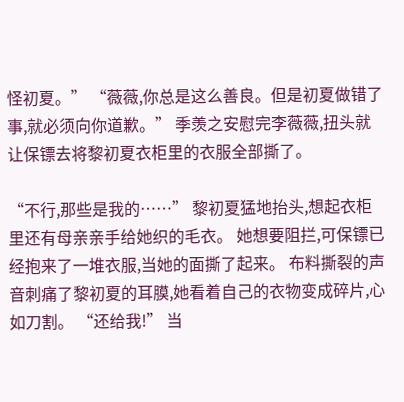怪初夏。” “薇薇,你总是这么善良。但是初夏做错了事,就必须向你道歉。” 季羡之安慰完李薇薇,扭头就让保镖去将黎初夏衣柜里的衣服全部撕了。

“不行,那些是我的……” 黎初夏猛地抬头,想起衣柜里还有母亲亲手给她织的毛衣。 她想要阻拦,可保镖已经抱来了一堆衣服,当她的面撕了起来。 布料撕裂的声音刺痛了黎初夏的耳膜,她看着自己的衣物变成碎片,心如刀割。 “还给我!” 当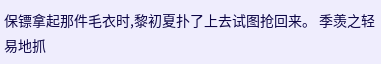保镖拿起那件毛衣时,黎初夏扑了上去试图抢回来。 季羡之轻易地抓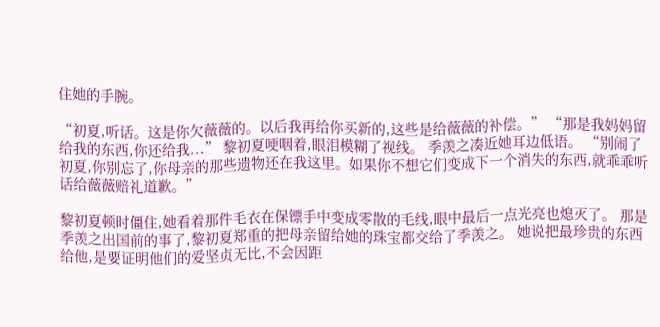住她的手腕。

“初夏,听话。这是你欠薇薇的。以后我再给你买新的,这些是给薇薇的补偿。” “那是我妈妈留给我的东西,你还给我...” 黎初夏哽咽着,眼泪模糊了视线。 季羡之凑近她耳边低语。 “别闹了初夏,你别忘了,你母亲的那些遗物还在我这里。如果你不想它们变成下一个消失的东西,就乖乖听话给薇薇赔礼道歉。”

黎初夏顿时僵住,她看着那件毛衣在保镖手中变成零散的毛线,眼中最后一点光亮也熄灭了。 那是季羡之出国前的事了,黎初夏郑重的把母亲留给她的珠宝都交给了季羡之。 她说把最珍贵的东西给他,是要证明他们的爱坚贞无比,不会因距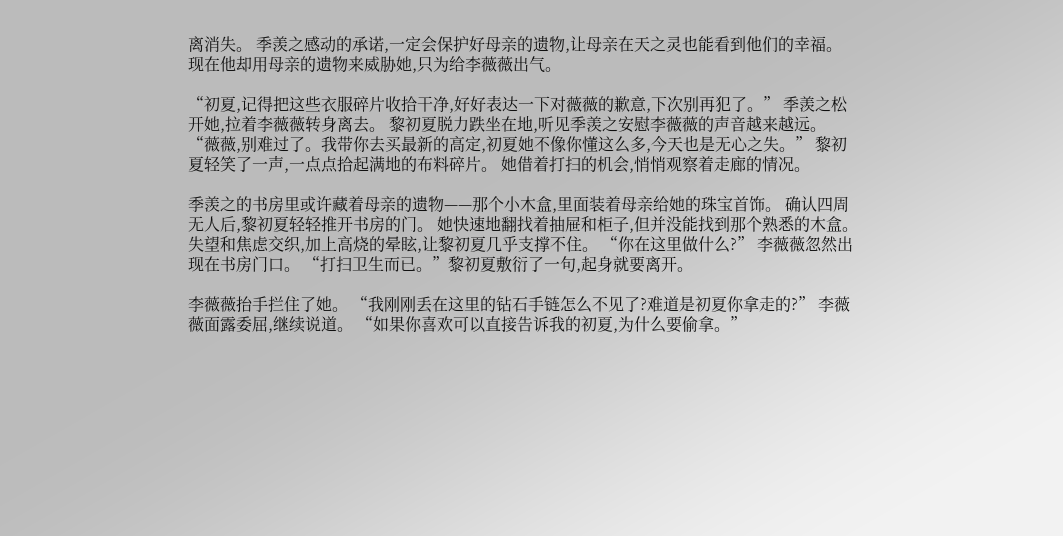离消失。 季羡之感动的承诺,一定会保护好母亲的遗物,让母亲在天之灵也能看到他们的幸福。 现在他却用母亲的遗物来威胁她,只为给李薇薇出气。

“初夏,记得把这些衣服碎片收拾干净,好好表达一下对薇薇的歉意,下次别再犯了。” 季羡之松开她,拉着李薇薇转身离去。 黎初夏脱力跌坐在地,听见季羡之安慰李薇薇的声音越来越远。 “薇薇,别难过了。我带你去买最新的高定,初夏她不像你懂这么多,今天也是无心之失。” 黎初夏轻笑了一声,一点点拾起满地的布料碎片。 她借着打扫的机会,悄悄观察着走廊的情况。

季羡之的书房里或许藏着母亲的遗物——那个小木盒,里面装着母亲给她的珠宝首饰。 确认四周无人后,黎初夏轻轻推开书房的门。 她快速地翻找着抽屉和柜子,但并没能找到那个熟悉的木盒。 失望和焦虑交织,加上高烧的晕眩,让黎初夏几乎支撑不住。 “你在这里做什么?” 李薇薇忽然出现在书房门口。 “打扫卫生而已。”黎初夏敷衍了一句,起身就要离开。

李薇薇抬手拦住了她。 “我刚刚丢在这里的钻石手链怎么不见了?难道是初夏你拿走的?” 李薇薇面露委屈,继续说道。 “如果你喜欢可以直接告诉我的初夏,为什么要偷拿。”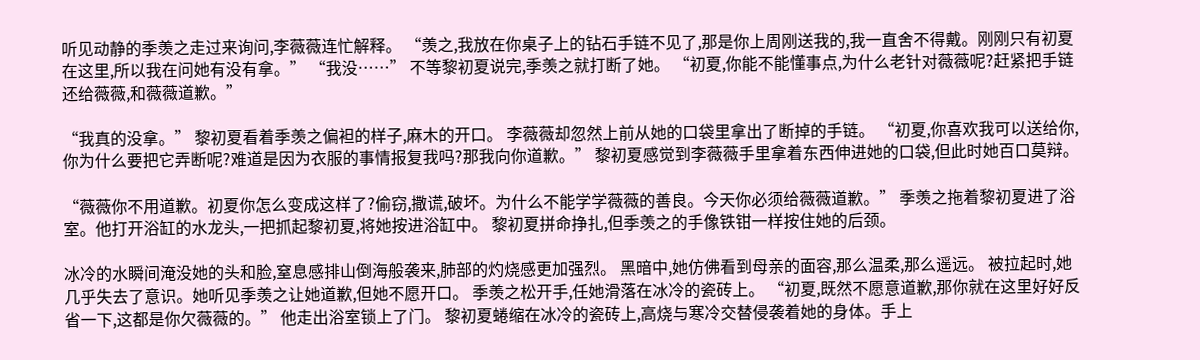听见动静的季羡之走过来询问,李薇薇连忙解释。 “羡之,我放在你桌子上的钻石手链不见了,那是你上周刚送我的,我一直舍不得戴。刚刚只有初夏在这里,所以我在问她有没有拿。” “我没……” 不等黎初夏说完,季羡之就打断了她。 “初夏,你能不能懂事点,为什么老针对薇薇呢?赶紧把手链还给薇薇,和薇薇道歉。”

“我真的没拿。” 黎初夏看着季羡之偏袒的样子,麻木的开口。 李薇薇却忽然上前从她的口袋里拿出了断掉的手链。 “初夏,你喜欢我可以送给你,你为什么要把它弄断呢?难道是因为衣服的事情报复我吗?那我向你道歉。” 黎初夏感觉到李薇薇手里拿着东西伸进她的口袋,但此时她百口莫辩。

“薇薇你不用道歉。初夏你怎么变成这样了?偷窃,撒谎,破坏。为什么不能学学薇薇的善良。今天你必须给薇薇道歉。” 季羡之拖着黎初夏进了浴室。他打开浴缸的水龙头,一把抓起黎初夏,将她按进浴缸中。 黎初夏拼命挣扎,但季羡之的手像铁钳一样按住她的后颈。

冰冷的水瞬间淹没她的头和脸,窒息感排山倒海般袭来,肺部的灼烧感更加强烈。 黑暗中,她仿佛看到母亲的面容,那么温柔,那么遥远。 被拉起时,她几乎失去了意识。她听见季羡之让她道歉,但她不愿开口。 季羡之松开手,任她滑落在冰冷的瓷砖上。 “初夏,既然不愿意道歉,那你就在这里好好反省一下,这都是你欠薇薇的。” 他走出浴室锁上了门。 黎初夏蜷缩在冰冷的瓷砖上,高烧与寒冷交替侵袭着她的身体。手上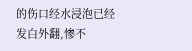的伤口经水浸泡已经发白外翻,惨不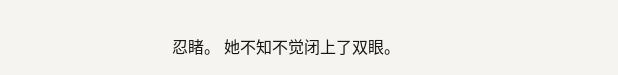忍睹。 她不知不觉闭上了双眼。